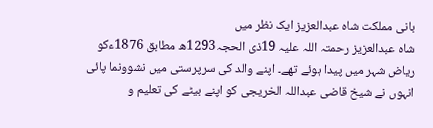بانی مملکت شاہ عبدالعزیز ایک نظر میں
شاہ عبدالعزیز رحمتہ اللہ علیہ 19ذی الحجہ1293ھ مطابق 1876ءکو ریاض شہر میں پیدا ہوئے تھے۔ اپنے والد کی سرپرستی میں نشوونما پائی انہوں نے شیخ قاضی عبداللہ الخریجی کو اپنے بیٹے کی تعلیم و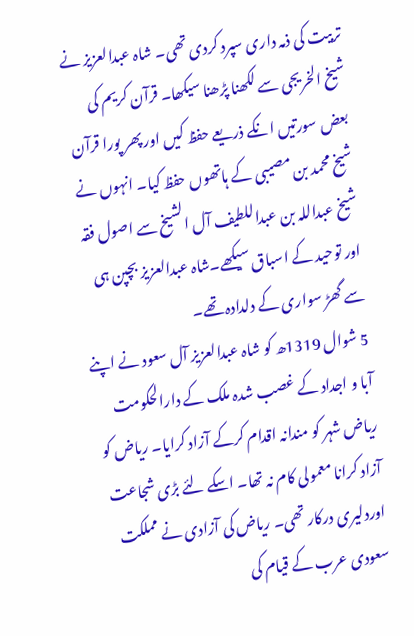تربیت کی ذمہ داری سپرد کردی تھی۔ شاہ عبدالعزیز نے شیخ الخریجی سے لکھنا پڑھنا سیکھا۔ قرآن کریم کی بعض سورتیں انکے ذریعے حفظ کیں اور پھر پورا قرآن شیخ محمد بن مصیبی کے ہاتھوں حفظ کیا۔ انہوں نے شیخ عبداللہ بن عبداللطیف آل الشیخ سے اصول فقہ اور توحید کے اسباق سیکھے۔شاہ عبدالعزیز بچپن ہی سے گھڑ سواری کے دلدادہ تھے۔
5 شوال 1319ھ کو شاہ عبدالعزیز آل سعود نے اپنے آبا و اجداد کے غصب شدہ ملک کے دارالحکومت ریاض شہر کو مندانہ اقدام کرکے آزاد کرایا۔ ریاض کو آزاد کرانا معمولی کام نہ تھا۔ اسکے لئے بڑی شجاعت اوردلیری درکار تھی۔ ریاض کی آزادی نے مملکت سعودی عرب کے قیام کی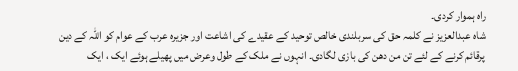راہ ہموار کردی۔
شاہ عبدالعزیز نے کلمہ حق کی سربلندی خالص توحید کے عقیدے کی اشاعت اور جزیرہ عرب کے عوام کو اللہ کے دین پرقائم کرنے کے لئے تن من دھن کی بازی لگادی۔ انہوں نے ملک کے طول وعرض میں پھیلے ہوئے ایک ، ایک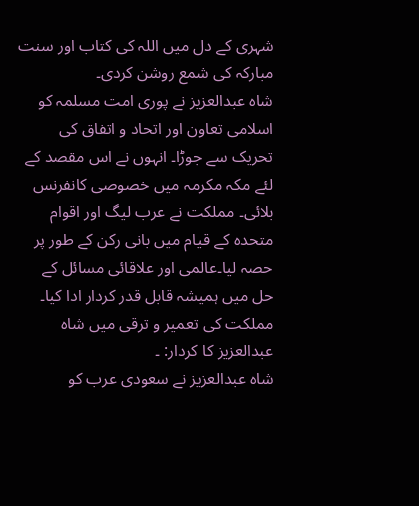شہری کے دل میں اللہ کی کتاب اور سنت مبارکہ کی شمع روشن کردی۔
شاہ عبدالعزیز نے پوری امت مسلمہ کو اسلامی تعاون اور اتحاد و اتفاق کی تحریک سے جوڑا۔ انہوں نے اس مقصد کے لئے مکہ مکرمہ میں خصوصی کانفرنس بلائی۔ مملکت نے عرب لیگ اور اقوام متحدہ کے قیام میں بانی رکن کے طور پر حصہ لیا۔عالمی اور علاقائی مسائل کے حل میں ہمیشہ قابل قدر کردار ادا کیا۔
مملکت کی تعمیر و ترقی میں شاہ عبدالعزیز کا کردار: ۔
شاہ عبدالعزیز نے سعودی عرب کو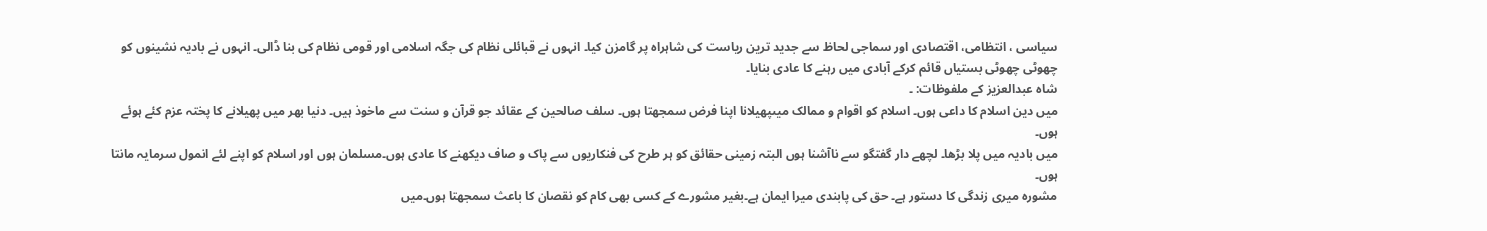سیاسی ، انتظامی، اقتصادی اور سماجی لحاظ سے جدید ترین ریاست کی شاہراہ پر گامزن کیا۔ انہوں نے قبائلی نظام کی جگہ اسلامی اور قومی نظام کی بنا ڈالی۔ انہوں نے بادیہ نشینوں کو چھوٹی چھوٹی بستیاں قائم کرکے آبادی میں رہنے کا عادی بنایا۔
شاہ عبدالعزیز کے ملفوظات: ۔
میں دین اسلام کا داعی ہوں۔ اسلام کو اقوام و ممالک میںپھیلانا اپنا فرض سمجھتا ہوں۔ سلف صالحین کے عقائد جو قرآن و سنت سے ماخوذ ہیں۔ دنیا بھر میں پھیلانے کا پختہ عزم کئے ہوئے ہوں۔
میں بادیہ میں پلا بڑھا۔ لچھے دار گفتگو سے ناآشنا ہوں البتہ زمینی حقائق کو ہر طرح کی فنکاریوں سے پاک و صاف دیکھنے کا عادی ہوں۔مسلمان ہوں اور اسلام کو اپنے لئے انمول سرمایہ مانتا ہوں۔
مشورہ میری زندگی کا دستور ہے۔ حق کی پابندی میرا ایمان ہے۔بغیر مشورے کے کسی بھی کام کو نقصان کا باعث سمجھتا ہوں۔میں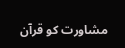مشاورت کو قرآن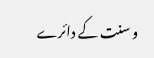و سنت کے دائرے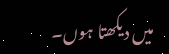میں دیکھتا ہوں۔